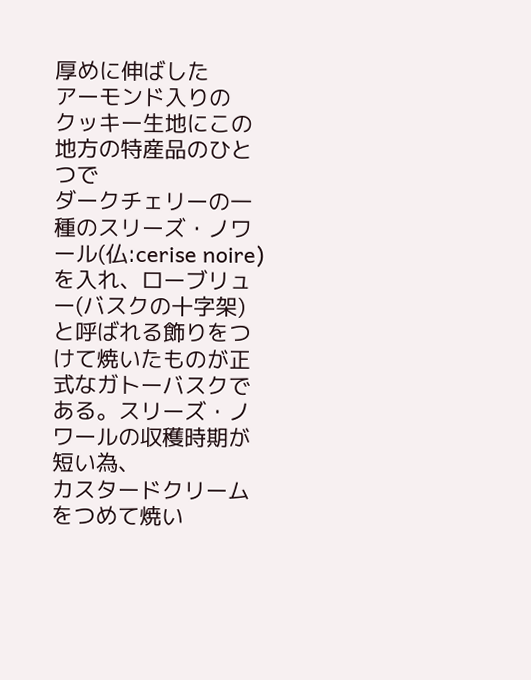厚めに伸ばした
アーモンド入りの
クッキー生地にこの地方の特産品のひとつで
ダークチェリーの一種のスリーズ・ノワール(仏:cerise noire)を入れ、ローブリュー(バスクの十字架)と呼ばれる飾りをつけて焼いたものが正式なガトーバスクである。スリーズ・ノワールの収穫時期が短い為、
カスタードクリームをつめて焼い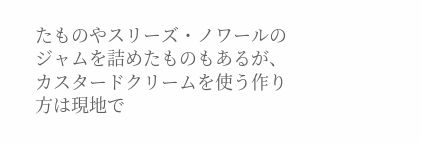たものやスリーズ・ノワールの
ジャムを詰めたものもあるが、カスタードクリームを使う作り方は現地で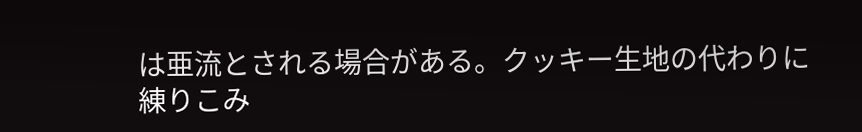は亜流とされる場合がある。クッキー生地の代わりに
練りこみ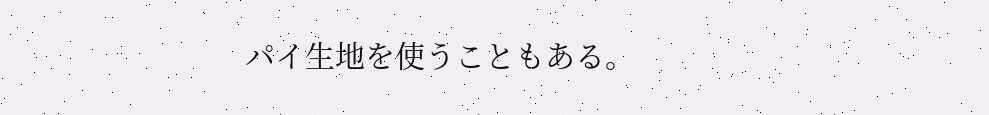パイ生地を使うこともある。